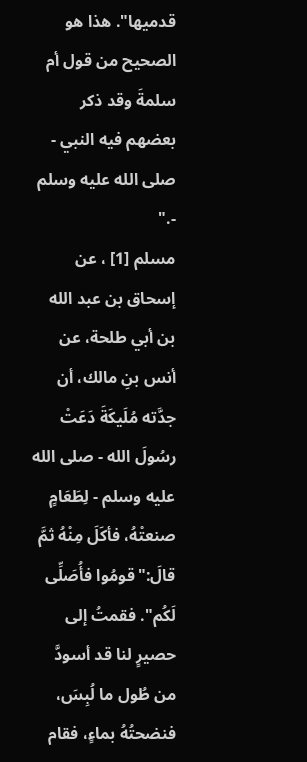قدميها". هذا هو الصحيح من قول أم سلمةَ وقد ذكر بعضهم فيه النبي - صلى الله عليه وسلم -."
مسلم [1] ، عن إسحاق بن عبد الله بن أبي طلحة، عن أنس بنِ مالك، أن جدَّته مُلَيكَةَ دَعَتْ رسُولَ الله - صلى الله عليه وسلم - لِطَعَامٍ صنعتْهُ، فأكَلَ مِنْهُ ثمَّ قالَ:"قومُوا فأُصَلِّى لَكُم". فقمتُ إلى حصيرٍ لنا قد أسودَّ من طُول ما لُبِسَ، فنضحتُهُ بماءٍ، فقام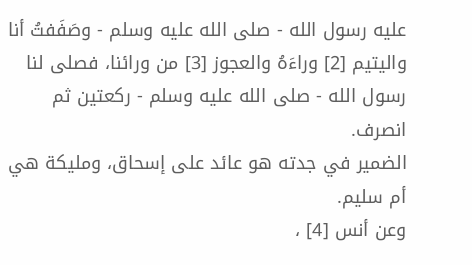عليه رسول الله - صلى الله عليه وسلم - وصَفَفتُ أنا واليتيم [2] وراءَهُ والعجوز [3] من ورائنا، فصلى لنا رسول الله - صلى الله عليه وسلم - ركعتين ثم انصرف.
الضمير في جدته هو عائد على إسحاق، ومليكة هي أم سليم.
وعن أنس [4] ،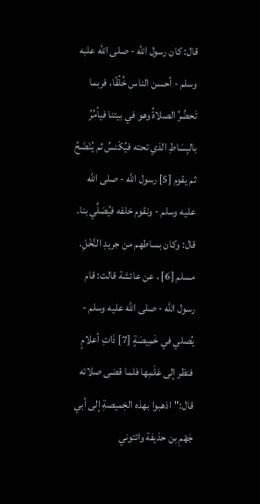قال: كان رسول الله - صلى الله علبه وسلم - أحسن الناس خُلُقًا، فربما تَحضُرُ الصلاةُ وهو في بيتنا فيأمُرُ بالبِسَاطِ الذي تحته فيُكْنسُ ثم يُنْضَحُ ثم يقوم [5] رسول الله - صلى الله عليه وسلم - ونقوم خلفه فيُصَلِّي بنا.
قال: وكان بساطهم من جريدِ النَّخْلِ.
مسلم [6] ، عن عائشة قالت: قام رسول الله - صلى الله عليه وسلم - يُصلي في خَمِيصَةٍ [7] ذَاتِ أعلامٍ فنظر إلى عَلَمِها فلما قضى صلاته قال:"اذهبوا بهذه الخِميصةِ إلى أبي جَهْمِ بن حذيفة وائتوني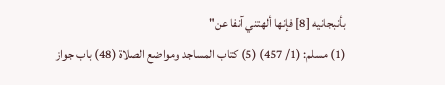بأنبجانيه [8] فإنها ألهتني آنفا عن"
(1) مسلم: (1/ 457) (5) كتاب المساجد ومواضع الصلاة (48) باب جواز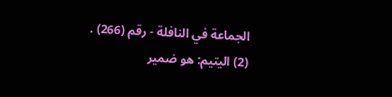الجماعة في النافلة - رقم (266) .
(2) اليتيم: هو ضمير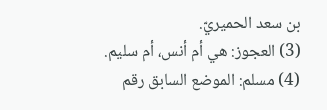بن سعد الحميريّ.
(3) العجوز: هي أم أنس، أم سليم.
(4) مسلم: الموضع السابق رقم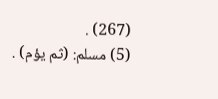(267) .
(5) مسلم: (ثم يؤم) .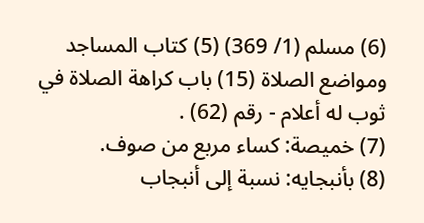(6) مسلم (1/ 369) (5) كتاب المساجد ومواضع الصلاة (15) باب كراهة الصلاة في ثوب له أعلام - رقم (62) .
(7) خميصة: كساء مربع من صوف.
(8) بأنبجايه: نسبة إلى أنبجاب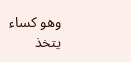وهو كساء يتخذ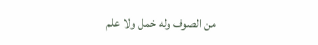من الصوف وله خمل ولا علم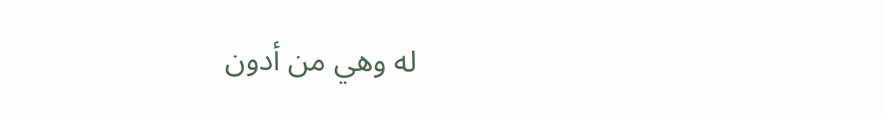له وهي من أدون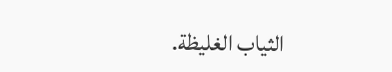الثياب الغليظة.